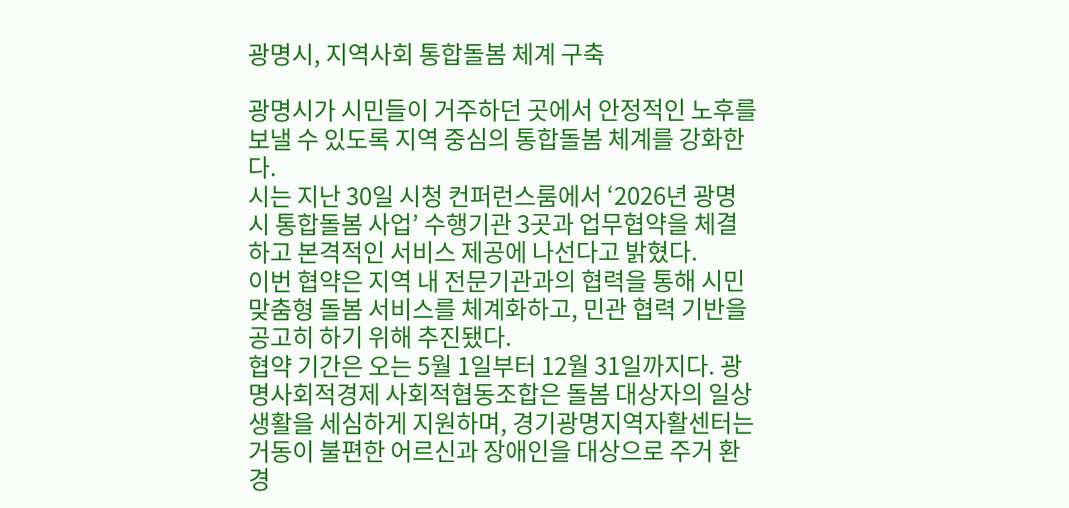광명시, 지역사회 통합돌봄 체계 구축

광명시가 시민들이 거주하던 곳에서 안정적인 노후를 보낼 수 있도록 지역 중심의 통합돌봄 체계를 강화한다.
시는 지난 30일 시청 컨퍼런스룸에서 ‘2026년 광명시 통합돌봄 사업’ 수행기관 3곳과 업무협약을 체결하고 본격적인 서비스 제공에 나선다고 밝혔다.
이번 협약은 지역 내 전문기관과의 협력을 통해 시민 맞춤형 돌봄 서비스를 체계화하고, 민관 협력 기반을 공고히 하기 위해 추진됐다.
협약 기간은 오는 5월 1일부터 12월 31일까지다. 광명사회적경제 사회적협동조합은 돌봄 대상자의 일상생활을 세심하게 지원하며, 경기광명지역자활센터는 거동이 불편한 어르신과 장애인을 대상으로 주거 환경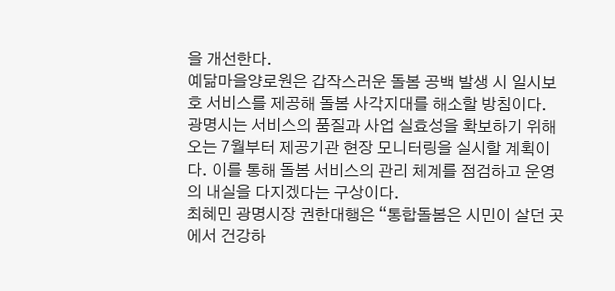을 개선한다.
예닮마을양로원은 갑작스러운 돌봄 공백 발생 시 일시보호 서비스를 제공해 돌봄 사각지대를 해소할 방침이다.
광명시는 서비스의 품질과 사업 실효성을 확보하기 위해 오는 7월부터 제공기관 현장 모니터링을 실시할 계획이다. 이를 통해 돌봄 서비스의 관리 체계를 점검하고 운영의 내실을 다지겠다는 구상이다.
최혜민 광명시장 권한대행은 “통합돌봄은 시민이 살던 곳에서 건강하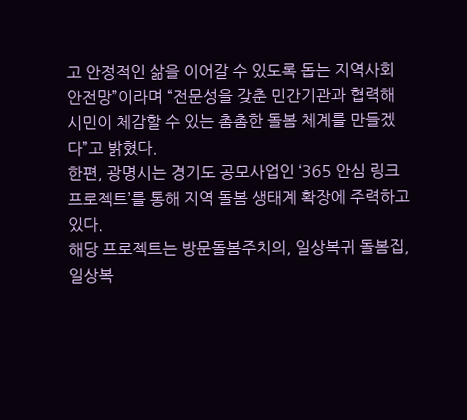고 안정적인 삶을 이어갈 수 있도록 돕는 지역사회 안전망”이라며 “전문성을 갖춘 민간기관과 협력해 시민이 체감할 수 있는 촘촘한 돌봄 체계를 만들겠다”고 밝혔다.
한편, 광명시는 경기도 공모사업인 ‘365 안심 링크 프로젝트’를 통해 지역 돌봄 생태계 확장에 주력하고 있다.
해당 프로젝트는 방문돌봄주치의, 일상복귀 돌봄집, 일상복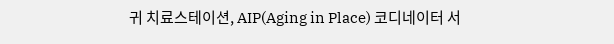귀 치료스테이션, AIP(Aging in Place) 코디네이터 서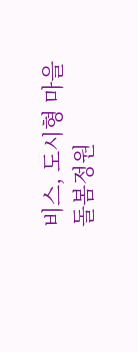비스, 도시형 마을돌봄정원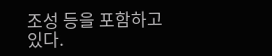조성 등을 포함하고 있다.